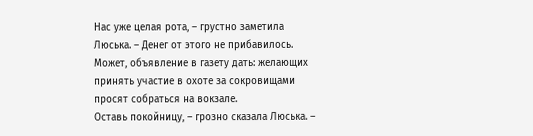Нас уже целая рота, – грустно заметила Люська. – Денег от этого не прибавилось. Может, объявление в газету дать: желающих принять участие в охоте за сокровищами просят собраться на вокзале.
Оставь покойницу, – грозно сказала Люська. –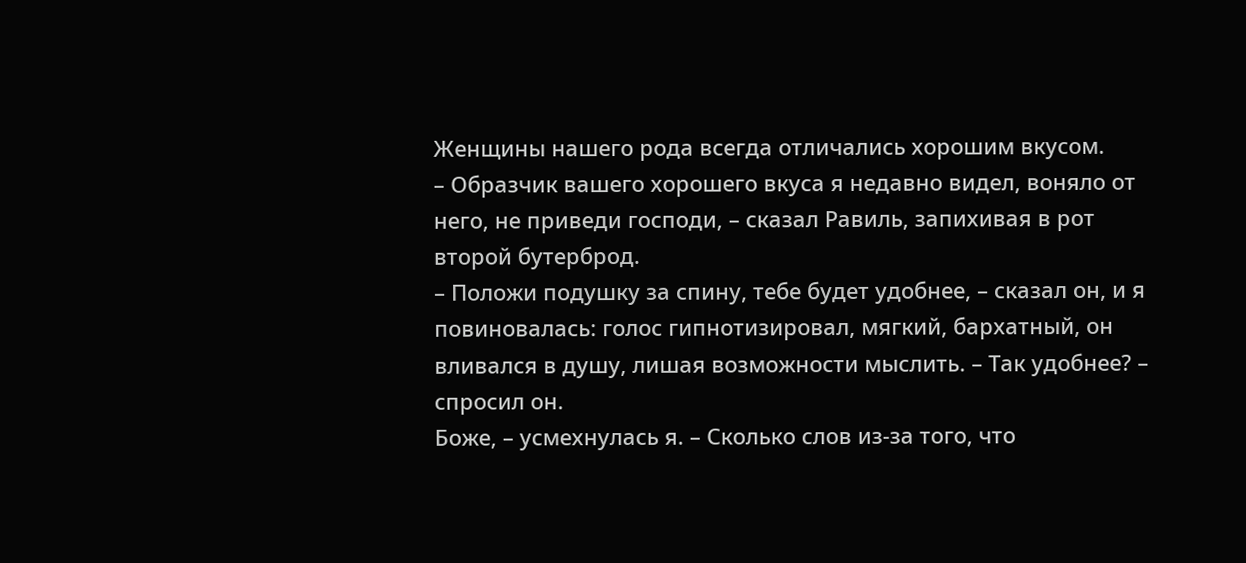Женщины нашего рода всегда отличались хорошим вкусом.
– Образчик вашего хорошего вкуса я недавно видел, воняло от него, не приведи господи, – сказал Равиль, запихивая в рот второй бутерброд.
– Положи подушку за спину, тебе будет удобнее, – сказал он, и я повиновалась: голос гипнотизировал, мягкий, бархатный, он вливался в душу, лишая возможности мыслить. – Так удобнее? – спросил он.
Боже, – усмехнулась я. – Сколько слов из-за того, что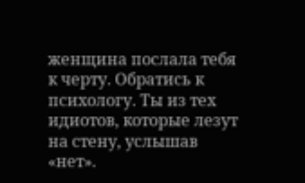женщина послала тебя к черту. Обратись к психологу. Ты из тех идиотов, которые лезут на стену, услышав «нет».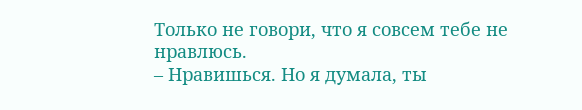Только не говори, что я совсем тебе не нравлюсь.
– Нравишься. Но я думала, ты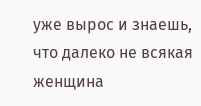уже вырос и знаешь, что далеко не всякая женщина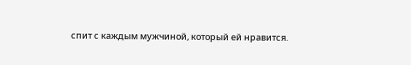спит с каждым мужчиной, который ей нравится.